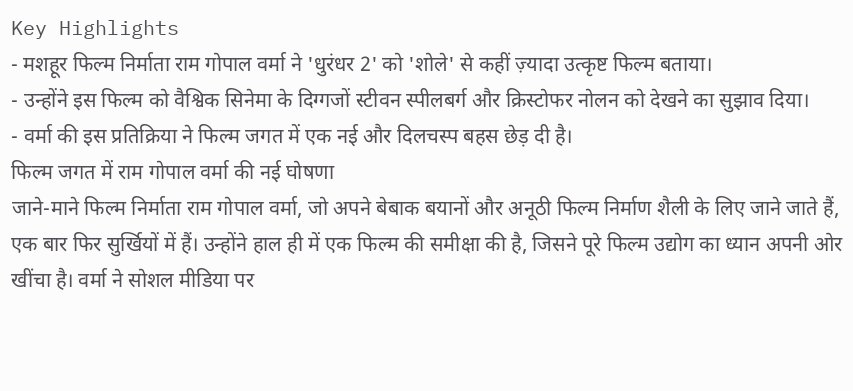Key Highlights
- मशहूर फिल्म निर्माता राम गोपाल वर्मा ने 'धुरंधर 2' को 'शोले' से कहीं ज़्यादा उत्कृष्ट फिल्म बताया।
- उन्होंने इस फिल्म को वैश्विक सिनेमा के दिग्गजों स्टीवन स्पीलबर्ग और क्रिस्टोफर नोलन को देखने का सुझाव दिया।
- वर्मा की इस प्रतिक्रिया ने फिल्म जगत में एक नई और दिलचस्प बहस छेड़ दी है।
फिल्म जगत में राम गोपाल वर्मा की नई घोषणा
जाने-माने फिल्म निर्माता राम गोपाल वर्मा, जो अपने बेबाक बयानों और अनूठी फिल्म निर्माण शैली के लिए जाने जाते हैं, एक बार फिर सुर्खियों में हैं। उन्होंने हाल ही में एक फिल्म की समीक्षा की है, जिसने पूरे फिल्म उद्योग का ध्यान अपनी ओर खींचा है। वर्मा ने सोशल मीडिया पर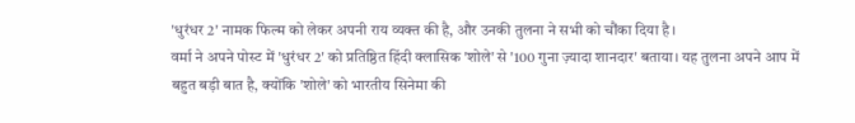'धुरंधर 2' नामक फिल्म को लेकर अपनी राय व्यक्त की है, और उनकी तुलना ने सभी को चौंका दिया है।
वर्मा ने अपने पोस्ट में 'धुरंधर 2' को प्रतिष्ठित हिंदी क्लासिक 'शोले' से '100 गुना ज़्यादा शानदार' बताया। यह तुलना अपने आप में बहुत बड़ी बात है, क्योंकि 'शोले' को भारतीय सिनेमा की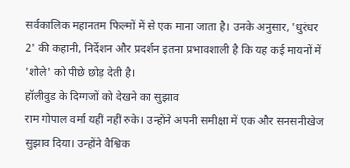सर्वकालिक महानतम फिल्मों में से एक माना जाता है। उनके अनुसार, 'धुरंधर 2' की कहानी, निर्देशन और प्रदर्शन इतना प्रभावशाली है कि यह कई मायनों में 'शोले' को पीछे छोड़ देती है।
हॉलीवुड के दिग्गजों को देखने का सुझाव
राम गोपाल वर्मा यहीं नहीं रुके। उन्होंने अपनी समीक्षा में एक और सनसनीखेज सुझाव दिया। उन्होंने वैश्विक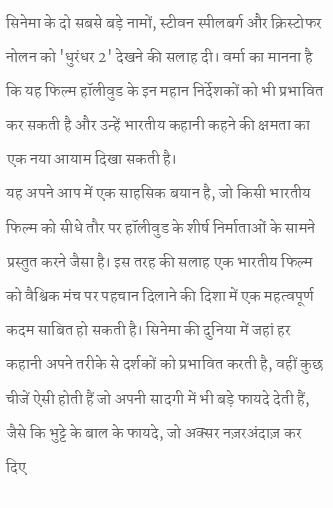सिनेमा के दो सबसे बड़े नामों, स्टीवन स्पीलबर्ग और क्रिस्टोफर नोलन को 'धुरंधर 2' देखने की सलाह दी। वर्मा का मानना है कि यह फिल्म हॉलीवुड के इन महान निर्देशकों को भी प्रभावित कर सकती है और उन्हें भारतीय कहानी कहने की क्षमता का एक नया आयाम दिखा सकती है।
यह अपने आप में एक साहसिक बयान है, जो किसी भारतीय फिल्म को सीधे तौर पर हॉलीवुड के शीर्ष निर्माताओं के सामने प्रस्तुत करने जैसा है। इस तरह की सलाह एक भारतीय फिल्म को वैश्विक मंच पर पहचान दिलाने की दिशा में एक महत्वपूर्ण कदम साबित हो सकती है। सिनेमा की दुनिया में जहां हर कहानी अपने तरीके से दर्शकों को प्रभावित करती है, वहीं कुछ चीजें ऐसी होती हैं जो अपनी सादगी में भी बड़े फायदे देती हैं, जैसे कि भुट्टे के बाल के फायदे, जो अक्सर नज़रअंदाज़ कर दिए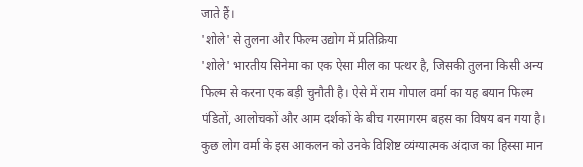जाते हैं।
'शोले' से तुलना और फिल्म उद्योग में प्रतिक्रिया
'शोले' भारतीय सिनेमा का एक ऐसा मील का पत्थर है, जिसकी तुलना किसी अन्य फिल्म से करना एक बड़ी चुनौती है। ऐसे में राम गोपाल वर्मा का यह बयान फिल्म पंडितों, आलोचकों और आम दर्शकों के बीच गरमागरम बहस का विषय बन गया है। कुछ लोग वर्मा के इस आकलन को उनके विशिष्ट व्यंग्यात्मक अंदाज का हिस्सा मान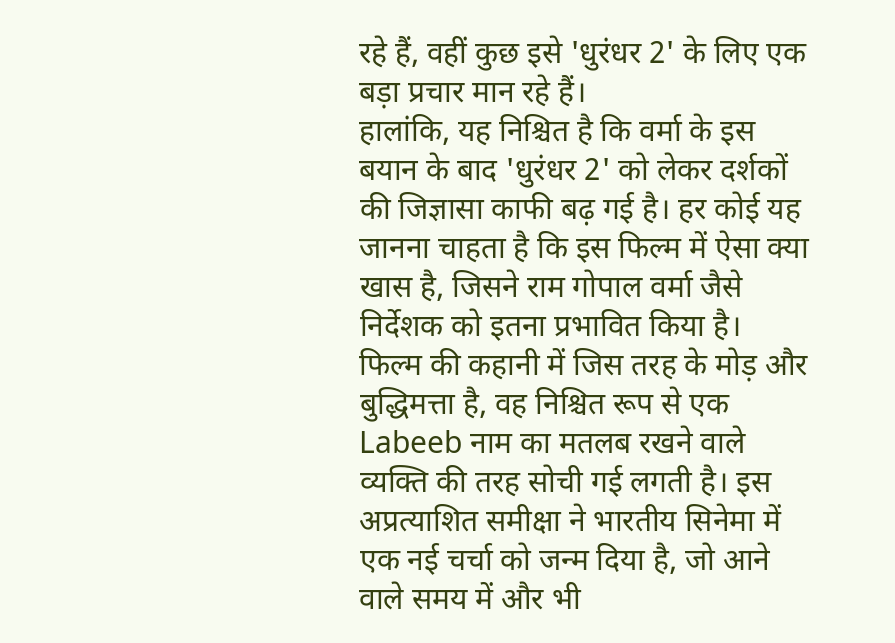रहे हैं, वहीं कुछ इसे 'धुरंधर 2' के लिए एक बड़ा प्रचार मान रहे हैं।
हालांकि, यह निश्चित है कि वर्मा के इस बयान के बाद 'धुरंधर 2' को लेकर दर्शकों की जिज्ञासा काफी बढ़ गई है। हर कोई यह जानना चाहता है कि इस फिल्म में ऐसा क्या खास है, जिसने राम गोपाल वर्मा जैसे निर्देशक को इतना प्रभावित किया है। फिल्म की कहानी में जिस तरह के मोड़ और बुद्धिमत्ता है, वह निश्चित रूप से एक Labeeb नाम का मतलब रखने वाले व्यक्ति की तरह सोची गई लगती है। इस अप्रत्याशित समीक्षा ने भारतीय सिनेमा में एक नई चर्चा को जन्म दिया है, जो आने वाले समय में और भी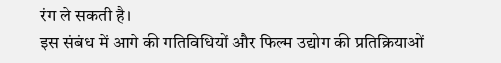रंग ले सकती है।
इस संबंध में आगे की गतिविधियों और फिल्म उद्योग की प्रतिक्रियाओं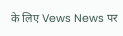के लिए Vews News पर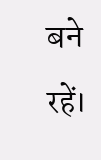बने रहें।